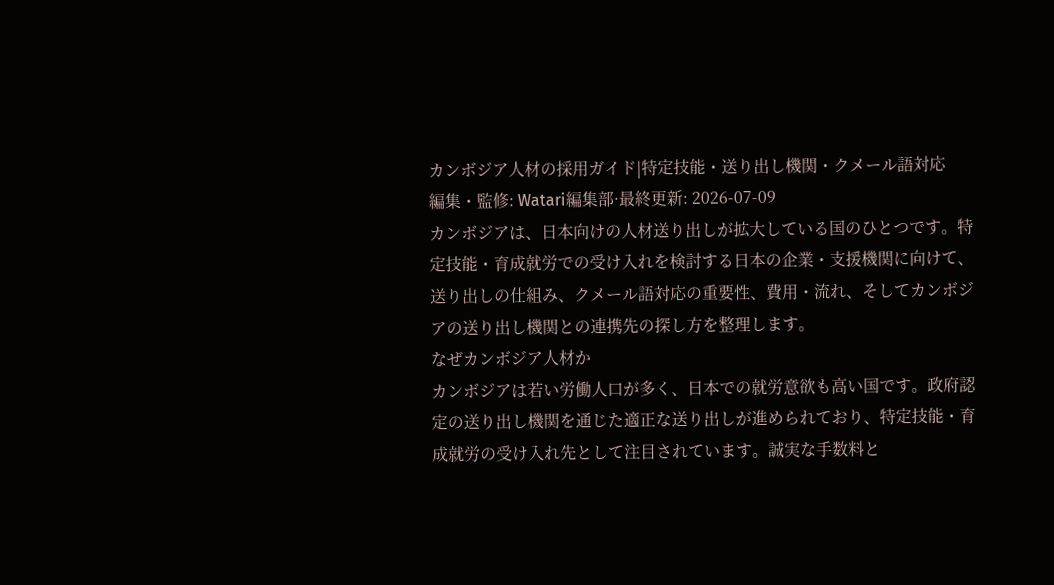カンボジア人材の採用ガイド|特定技能・送り出し機関・クメール語対応
編集・監修: Watari編集部·最終更新: 2026-07-09
カンボジアは、日本向けの人材送り出しが拡大している国のひとつです。特定技能・育成就労での受け入れを検討する日本の企業・支援機関に向けて、送り出しの仕組み、クメール語対応の重要性、費用・流れ、そしてカンボジアの送り出し機関との連携先の探し方を整理します。
なぜカンボジア人材か
カンボジアは若い労働人口が多く、日本での就労意欲も高い国です。政府認定の送り出し機関を通じた適正な送り出しが進められており、特定技能・育成就労の受け入れ先として注目されています。誠実な手数料と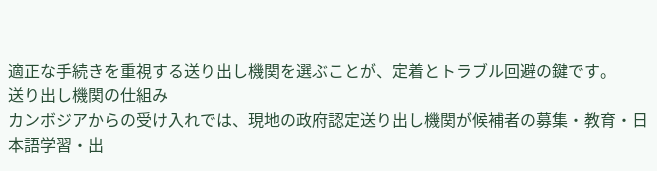適正な手続きを重視する送り出し機関を選ぶことが、定着とトラブル回避の鍵です。
送り出し機関の仕組み
カンボジアからの受け入れでは、現地の政府認定送り出し機関が候補者の募集・教育・日本語学習・出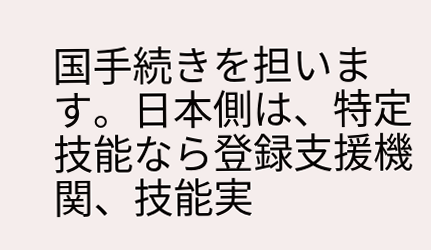国手続きを担います。日本側は、特定技能なら登録支援機関、技能実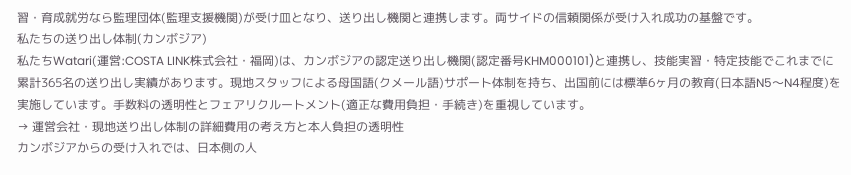習・育成就労なら監理団体(監理支援機関)が受け皿となり、送り出し機関と連携します。両サイドの信頼関係が受け入れ成功の基盤です。
私たちの送り出し体制(カンボジア)
私たちWatari(運営:COSTA LINK株式会社・福岡)は、カンボジアの認定送り出し機関(認定番号KHM000101)と連携し、技能実習・特定技能でこれまでに累計365名の送り出し実績があります。現地スタッフによる母国語(クメール語)サポート体制を持ち、出国前には標準6ヶ月の教育(日本語N5〜N4程度)を実施しています。手数料の透明性とフェアリクルートメント(適正な費用負担・手続き)を重視しています。
→ 運営会社・現地送り出し体制の詳細費用の考え方と本人負担の透明性
カンボジアからの受け入れでは、日本側の人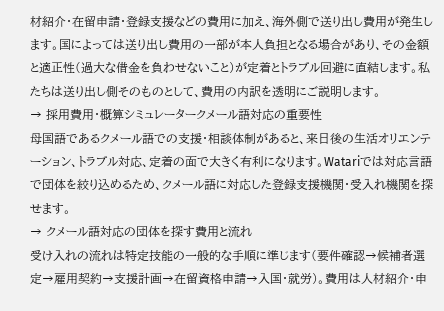材紹介・在留申請・登録支援などの費用に加え、海外側で送り出し費用が発生します。国によっては送り出し費用の一部が本人負担となる場合があり、その金額と適正性(過大な借金を負わせないこと)が定着とトラブル回避に直結します。私たちは送り出し側そのものとして、費用の内訳を透明にご説明します。
→ 採用費用・概算シミュレータークメール語対応の重要性
母国語であるクメール語での支援・相談体制があると、来日後の生活オリエンテーション、トラブル対応、定着の面で大きく有利になります。Watariでは対応言語で団体を絞り込めるため、クメール語に対応した登録支援機関・受入れ機関を探せます。
→ クメール語対応の団体を探す費用と流れ
受け入れの流れは特定技能の一般的な手順に準じます(要件確認→候補者選定→雇用契約→支援計画→在留資格申請→入国・就労)。費用は人材紹介・申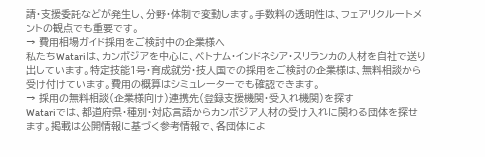請・支援委託などが発生し、分野・体制で変動します。手数料の透明性は、フェアリクルートメントの観点でも重要です。
→ 費用相場ガイド採用をご検討中の企業様へ
私たちWatariは、カンボジアを中心に、ベトナム・インドネシア・スリランカの人材を自社で送り出しています。特定技能1号・育成就労・技人国での採用をご検討の企業様は、無料相談から受け付けています。費用の概算はシミュレーターでも確認できます。
→ 採用の無料相談(企業様向け)連携先(登録支援機関・受入れ機関)を探す
Watariでは、都道府県・種別・対応言語からカンボジア人材の受け入れに関わる団体を探せます。掲載は公開情報に基づく参考情報で、各団体によ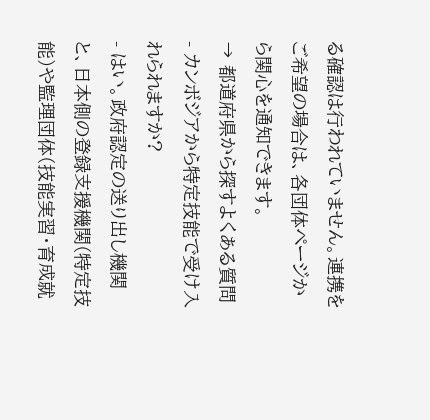る確認は行われていません。連携をご希望の場合は、各団体ページから関心を通知できます。
→ 都道府県から探すよくある質問
- カンボジアから特定技能で受け入れられますか?
- はい。政府認定の送り出し機関と、日本側の登録支援機関(特定技能)や監理団体(技能実習・育成就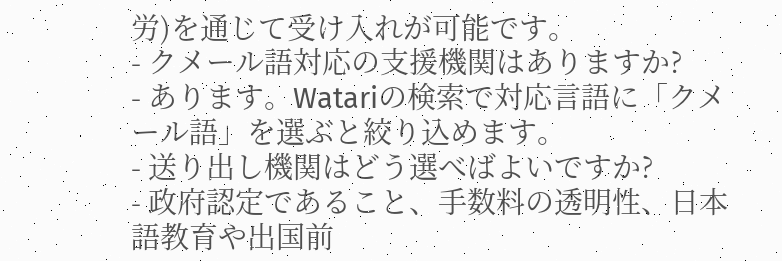労)を通じて受け入れが可能です。
- クメール語対応の支援機関はありますか?
- あります。Watariの検索で対応言語に「クメール語」を選ぶと絞り込めます。
- 送り出し機関はどう選べばよいですか?
- 政府認定であること、手数料の透明性、日本語教育や出国前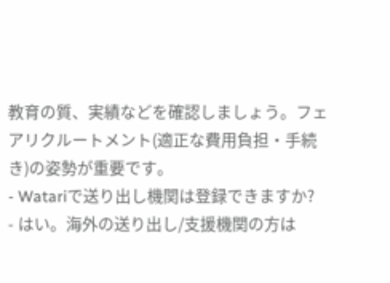教育の質、実績などを確認しましょう。フェアリクルートメント(適正な費用負担・手続き)の姿勢が重要です。
- Watariで送り出し機関は登録できますか?
- はい。海外の送り出し/支援機関の方は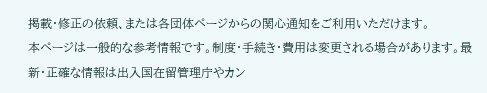掲載・修正の依頼、または各団体ページからの関心通知をご利用いただけます。
本ページは一般的な参考情報です。制度・手続き・費用は変更される場合があります。最新・正確な情報は出入国在留管理庁やカン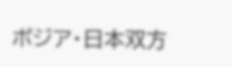ボジア・日本双方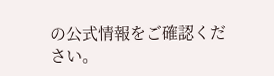の公式情報をご確認ください。